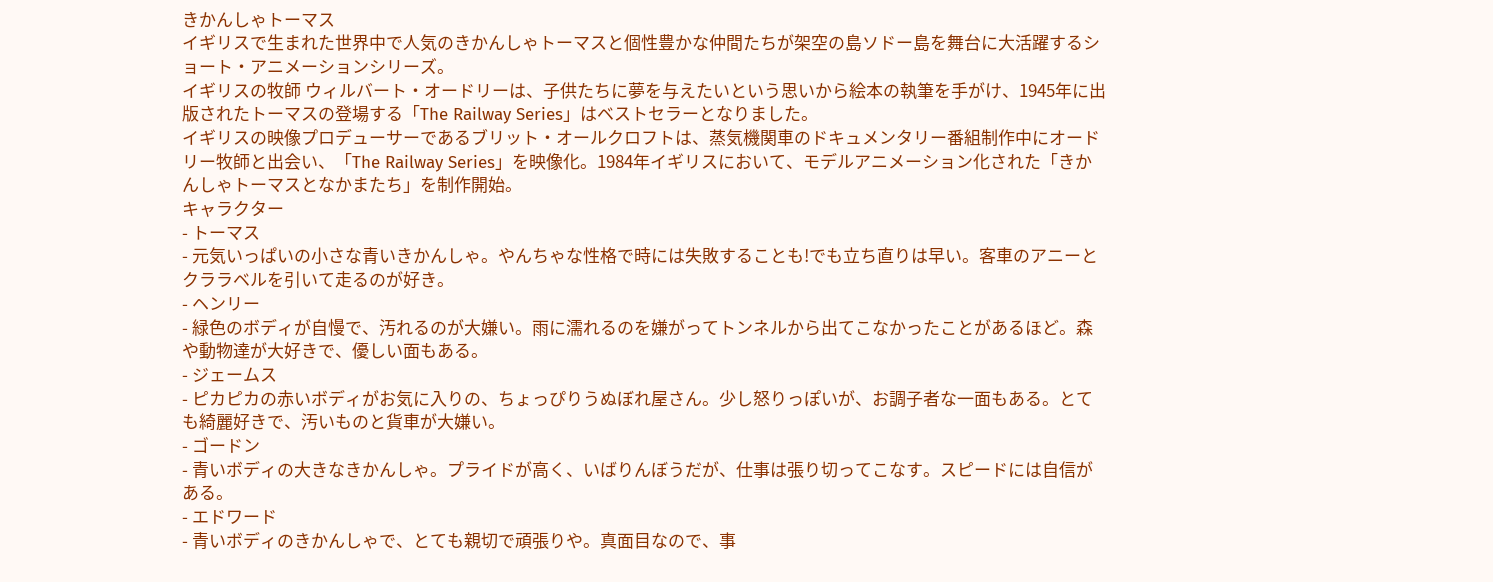きかんしゃトーマス
イギリスで生まれた世界中で人気のきかんしゃトーマスと個性豊かな仲間たちが架空の島ソドー島を舞台に大活躍するショート・アニメーションシリーズ。
イギリスの牧師 ウィルバート・オードリーは、子供たちに夢を与えたいという思いから絵本の執筆を手がけ、1945年に出版されたトーマスの登場する「The Railway Series」はベストセラーとなりました。
イギリスの映像プロデューサーであるブリット・オールクロフトは、蒸気機関車のドキュメンタリー番組制作中にオードリー牧師と出会い、「The Railway Series」を映像化。1984年イギリスにおいて、モデルアニメーション化された「きかんしゃトーマスとなかまたち」を制作開始。
キャラクター
- トーマス
- 元気いっぱいの小さな青いきかんしゃ。やんちゃな性格で時には失敗することも!でも立ち直りは早い。客車のアニーとクララベルを引いて走るのが好き。
- ヘンリー
- 緑色のボディが自慢で、汚れるのが大嫌い。雨に濡れるのを嫌がってトンネルから出てこなかったことがあるほど。森や動物達が大好きで、優しい面もある。
- ジェームス
- ピカピカの赤いボディがお気に入りの、ちょっぴりうぬぼれ屋さん。少し怒りっぽいが、お調子者な一面もある。とても綺麗好きで、汚いものと貨車が大嫌い。
- ゴードン
- 青いボディの大きなきかんしゃ。プライドが高く、いばりんぼうだが、仕事は張り切ってこなす。スピードには自信がある。
- エドワード
- 青いボディのきかんしゃで、とても親切で頑張りや。真面目なので、事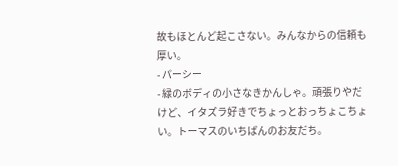故もほとんど起こさない。みんなからの信頼も厚い。
- パーシー
- 緑のボディの小さなきかんしゃ。頑張りやだけど、イタズラ好きでちょっとおっちょこちょい。トーマスのいちばんのお友だち。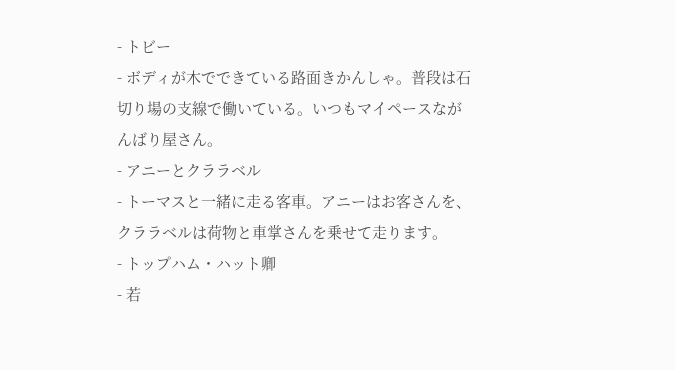- トビー
- ボディが木でできている路面きかんしゃ。普段は石切り場の支線で働いている。いつもマイペースながんばり屋さん。
- アニーとクララベル
- トーマスと一緒に走る客車。アニーはお客さんを、クララベルは荷物と車掌さんを乗せて走ります。
- トップハム・ハット卿
- 若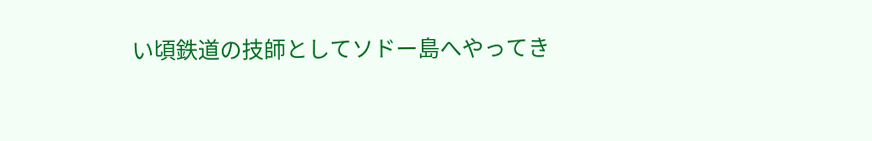い頃鉄道の技師としてソドー島へやってき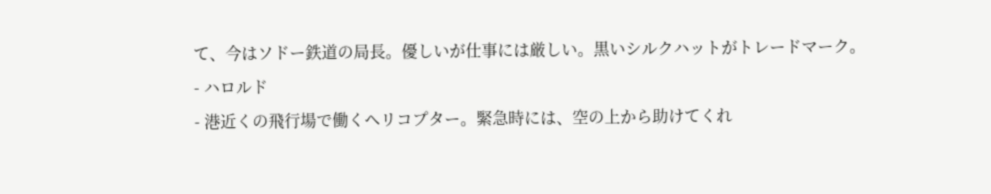て、今はソドー鉄道の局長。優しいが仕事には厳しい。黒いシルクハットがトレードマーク。
- ハロルド
- 港近くの飛行場で働くヘリコプター。緊急時には、空の上から助けてくれ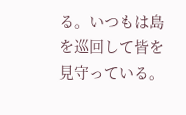る。いつもは島を巡回して皆を見守っている。